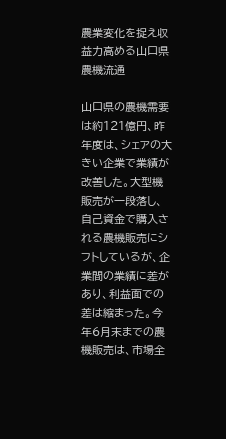農業変化を捉え収益力高める山口県農機流通

山口県の農機需要は約121億円、昨年度は、シェアの大きい企業で業績が改善した。大型機販売が一段落し、自己資金で購入される農機販売にシフトしているが、企業間の業績に差があり、利益面での差は縮まった。今年6月末までの農機販売は、市場全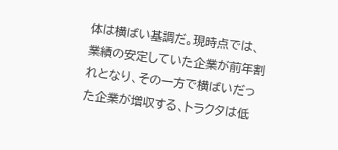体は横ばい基調だ。現時点では、業績の安定していた企業が前年割れとなり、その一方で横ばいだった企業が増収する、トラクタは低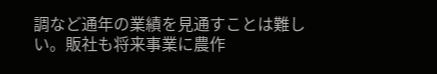調など通年の業績を見通すことは難しい。販社も将来事業に農作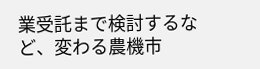業受託まで検討するなど、変わる農機市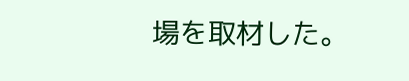場を取材した。